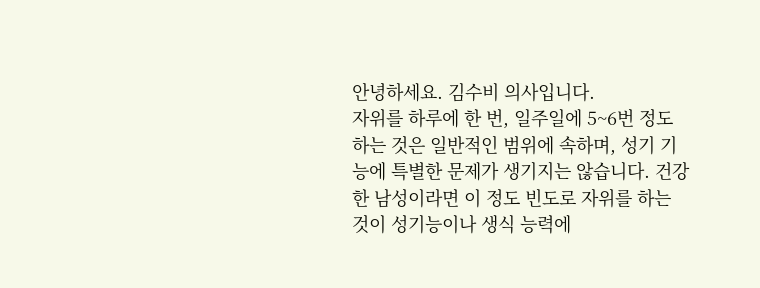안녕하세요. 김수비 의사입니다.
자위를 하루에 한 번, 일주일에 5~6번 정도 하는 것은 일반적인 범위에 속하며, 성기 기능에 특별한 문제가 생기지는 않습니다. 건강한 남성이라면 이 정도 빈도로 자위를 하는 것이 성기능이나 생식 능력에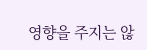영향을 주지는 않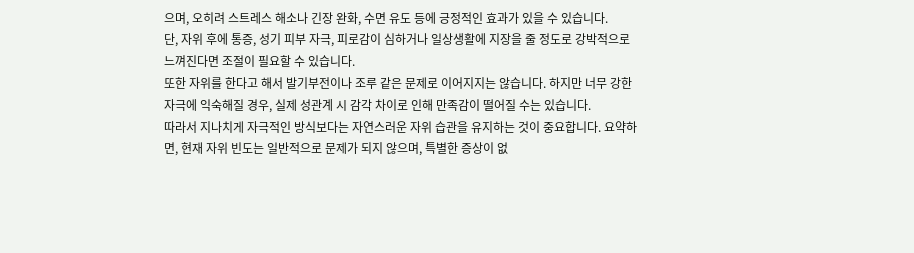으며, 오히려 스트레스 해소나 긴장 완화, 수면 유도 등에 긍정적인 효과가 있을 수 있습니다.
단, 자위 후에 통증, 성기 피부 자극, 피로감이 심하거나 일상생활에 지장을 줄 정도로 강박적으로 느껴진다면 조절이 필요할 수 있습니다.
또한 자위를 한다고 해서 발기부전이나 조루 같은 문제로 이어지지는 않습니다. 하지만 너무 강한 자극에 익숙해질 경우, 실제 성관계 시 감각 차이로 인해 만족감이 떨어질 수는 있습니다.
따라서 지나치게 자극적인 방식보다는 자연스러운 자위 습관을 유지하는 것이 중요합니다. 요약하면, 현재 자위 빈도는 일반적으로 문제가 되지 않으며, 특별한 증상이 없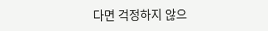다면 걱정하지 않으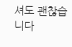셔도 괜찮습니다